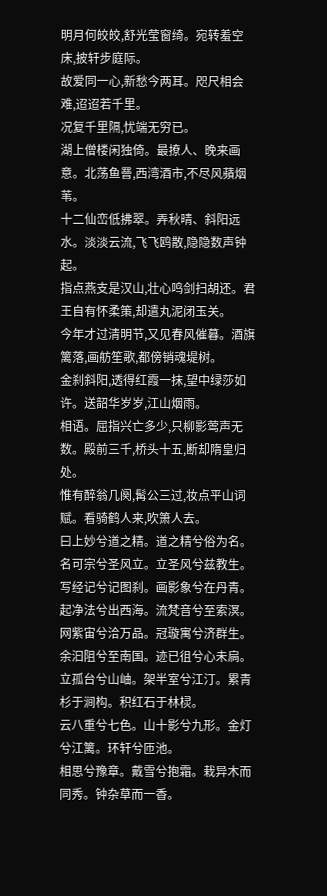明月何皎皎,舒光莹窗绮。宛转羞空床,披轩步庭际。
故爱同一心,新愁今两耳。咫尺相会难,迢迢若千里。
况复千里隔,忧端无穷已。
湖上僧楼闲独倚。最撩人、晚来画意。北荡鱼罾,西湾酒市,不尽风蘋烟苇。
十二仙峦低拂翠。弄秋晴、斜阳远水。淡淡云流,飞飞鸥散,隐隐数声钟起。
指点燕支是汉山,壮心鸣剑扫胡还。君王自有怀柔策,却遣丸泥闭玉关。
今年才过清明节,又见春风催暮。酒旗篱落,画舫笙歌,都傍销魂堤树。
金刹斜阳,透得红霞一抹,望中绿莎如许。送韶华岁岁,江山烟雨。
相语。屈指兴亡多少,只柳影莺声无数。殿前三千,桥头十五,断却隋皇归处。
惟有醉翁几阕,髯公三过,妆点平山词赋。看骑鹤人来,吹箫人去。
曰上妙兮道之精。道之精兮俗为名。名可宗兮圣风立。立圣风兮兹教生。
写经记兮记图刹。画影象兮在丹青。起净法兮出西海。流梵音兮至索溟。
网紫宙兮洽万品。冠璇寓兮济群生。余汩阻兮至南国。迹已徂兮心未扃。
立孤台兮山岫。架半室兮江汀。累青杉于涧构。积红石于林棂。
云八重兮七色。山十影兮九形。金灯兮江篱。环轩兮匝池。
相思兮豫章。戴雪兮抱霜。栽异木而同秀。钟杂草而一香。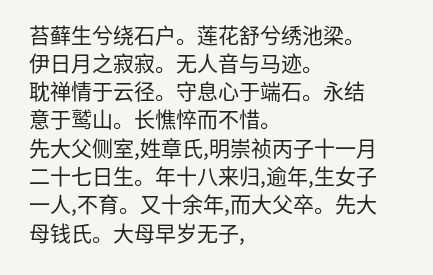苔藓生兮绕石户。莲花舒兮绣池梁。伊日月之寂寂。无人音与马迹。
耽禅情于云径。守息心于端石。永结意于鹫山。长憔悴而不惜。
先大父侧室,姓章氏,明崇祯丙子十一月二十七日生。年十八来归,逾年,生女子一人,不育。又十余年,而大父卒。先大母钱氏。大母早岁无子,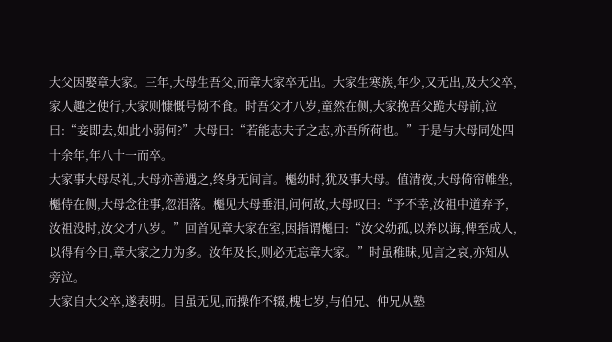大父因娶章大家。三年,大母生吾父,而章大家卒无出。大家生寒族,年少,又无出,及大父卒,家人趣之使行,大家则慷慨号恸不食。时吾父才八岁,童然在侧,大家挽吾父跪大母前,泣曰:“妾即去,如此小弱何?”大母曰:“若能志夫子之志,亦吾所荷也。”于是与大母同处四十余年,年八十一而卒。
大家事大母尽礼,大母亦善遇之,终身无间言。櫆幼时,犹及事大母。值清夜,大母倚帘帷坐,櫆侍在侧,大母念往事,忽泪落。櫆见大母垂泪,问何故,大母叹曰:“予不幸,汝祖中道弃予,汝祖没时,汝父才八岁。”回首见章大家在室,因指谓櫆曰:“汝父幼孤,以养以诲,俾至成人,以得有今日,章大家之力为多。汝年及长,则必无忘章大家。”时虽稚昧,见言之哀,亦知从旁泣。
大家自大父卒,遂表明。目虽无见,而操作不辍,槐七岁,与伯兄、仲兄从塾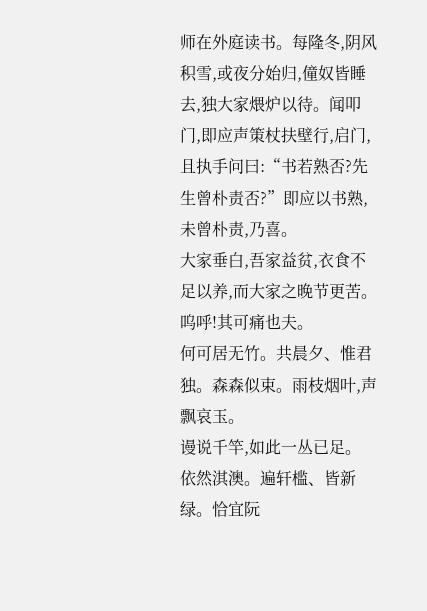师在外庭读书。每隆冬,阴风积雪,或夜分始归,僮奴皆睡去,独大家煨炉以待。闻叩门,即应声策杖扶壁行,启门,且执手问曰:“书若熟否?先生曾朴责否?”即应以书熟,未曾朴责,乃喜。
大家垂白,吾家益贫,衣食不足以养,而大家之晚节更苦。呜呼!其可痛也夫。
何可居无竹。共晨夕、惟君独。森森似束。雨枝烟叶,声飘哀玉。
谩说千竿,如此一丛已足。
依然淇澳。遍轩槛、皆新绿。恰宜阮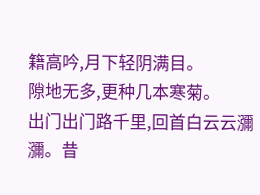籍高吟,月下轻阴满目。
隙地无多,更种几本寒菊。
出门出门路千里,回首白云云瀰瀰。昔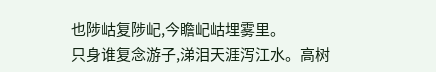也陟岵复陟屺,今瞻屺岵埋雾里。
只身谁复念游子,涕泪天涯泻江水。高树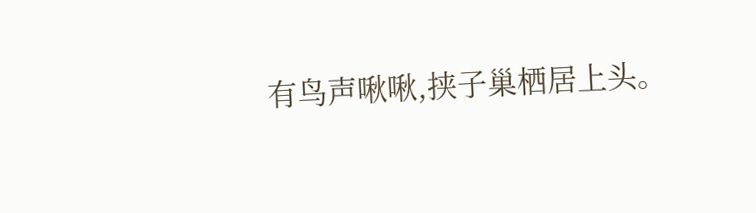有鸟声啾啾,挟子巢栖居上头。